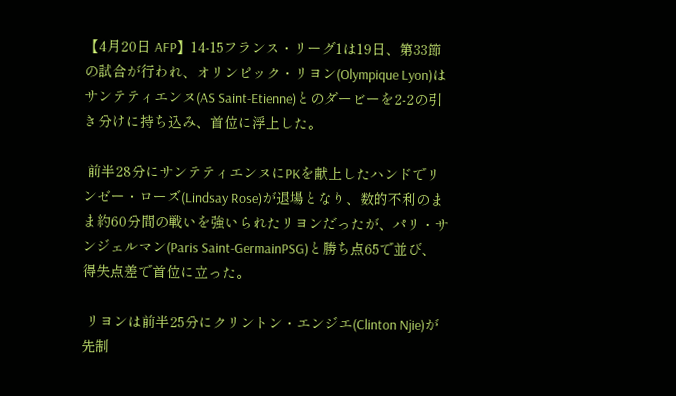【4月20日 AFP】14-15フランス・リーグ1は19日、第33節の試合が行われ、オリンピック・リヨン(Olympique Lyon)はサンテティエンヌ(AS Saint-Etienne)とのダービーを2-2の引き分けに持ち込み、首位に浮上した。

 前半28分にサンテティエンヌにPKを献上したハンドでリンゼー・ローズ(Lindsay Rose)が退場となり、数的不利のまま約60分間の戦いを強いられたリヨンだったが、パリ・サンジェルマン(Paris Saint-GermainPSG)と勝ち点65で並び、得失点差で首位に立った。

 リヨンは前半25分にクリントン・エンジエ(Clinton Njie)が先制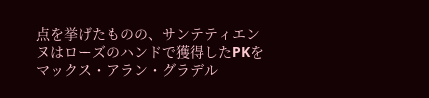点を挙げたものの、サンテティエンヌはローズのハンドで獲得したPKをマックス・アラン・グラデル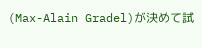(Max-Alain Gradel)が決めて試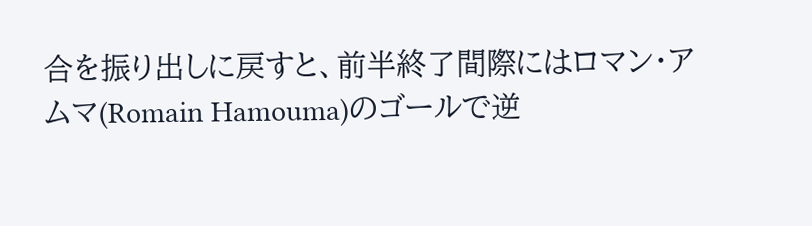合を振り出しに戻すと、前半終了間際にはロマン・アムマ(Romain Hamouma)のゴールで逆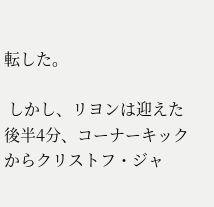転した。

 しかし、リヨンは迎えた後半4分、コーナーキックからクリストフ・ジャ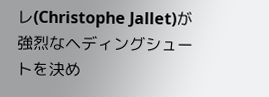レ(Christophe Jallet)が強烈なヘディングシュートを決め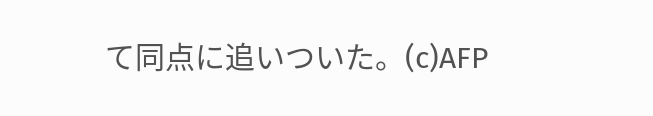て同点に追いついた。(c)AFP